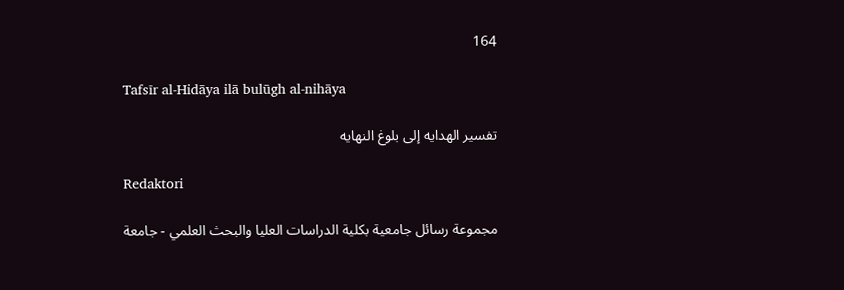164

Tafsīr al-Hidāya ilā bulūgh al-nihāya

تفسير الهدايه إلى بلوغ النهايه

Redaktori

مجموعة رسائل جامعية بكلية الدراسات العليا والبحث العلمي - جامعة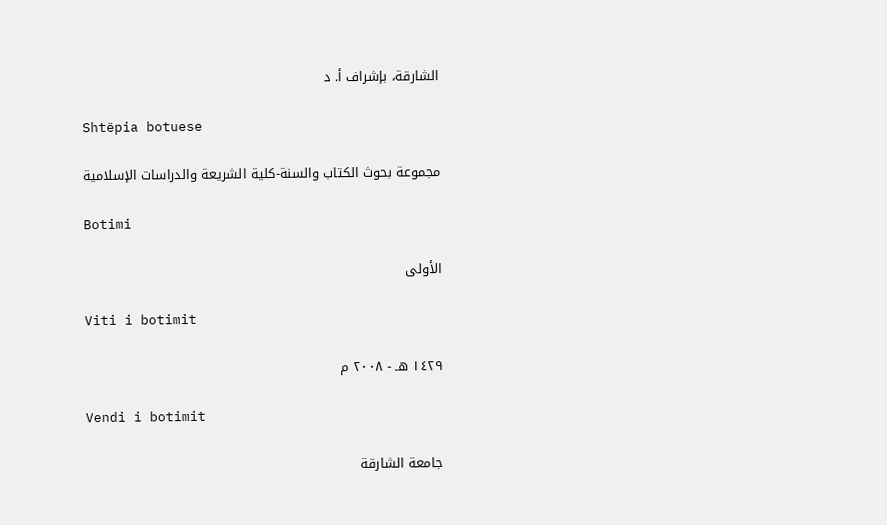الشارقة، بإشراف أ. د

Shtëpia botuese

مجموعة بحوث الكتاب والسنة-كلية الشريعة والدراسات الإسلامية

Botimi

الأولى

Viti i botimit

١٤٢٩ هـ - ٢٠٠٨ م

Vendi i botimit

جامعة الشارقة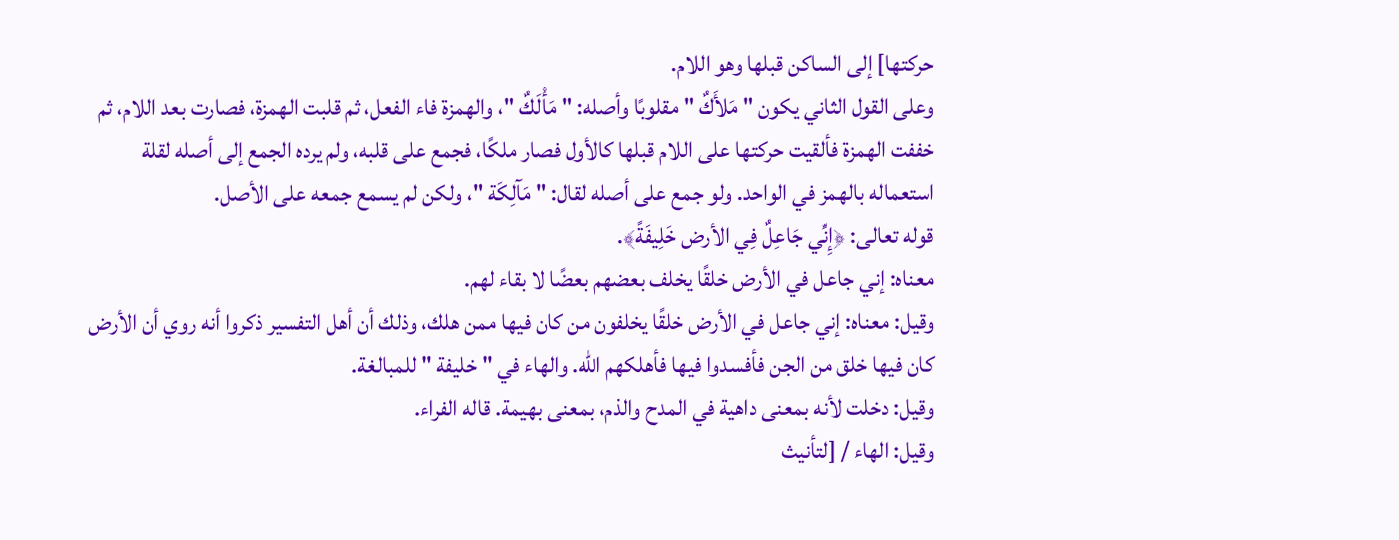حركتها] إلى الساكن قبلها وهو اللام.
وعلى القول الثاني يكون " مَلأَكٌ " مقلوبًا وأصله: " مَأْلَكٌ "، والهمزة فاء الفعل، ثم قلبت الهمزة، فصارت بعد اللام، ثم خففت الهمزة فألقيت حركتها على اللام قبلها كالأول فصار ملكًا، فجمع على قلبه، ولم يرده الجمع إلى أصله لقلة استعماله بالهمز في الواحد. ولو جمع على أصله لقال: " مَآلِكَة "، ولكن لم يسمع جمعه على الأصل.
قوله تعالى: ﴿إِنِّي جَاعِلٌ فِي الأرض خَلِيفَةً﴾.
معناه: إني جاعل في الأرض خلقًا يخلف بعضهم بعضًا لا بقاء لهم.
وقيل: معناه: إني جاعل في الأرض خلقًا يخلفون من كان فيها ممن هلك، وذلك أن أهل التفسير ذكروا أنه روي أن الأرض كان فيها خلق من الجن فأفسدوا فيها فأهلكهم الله. والهاء في " خليفة " للمبالغة.
وقيل: دخلت لأنه بمعنى داهية في المدح والذم، بمعنى بهيمة. قاله الفراء.
وقيل: الهاء / [لتأنيث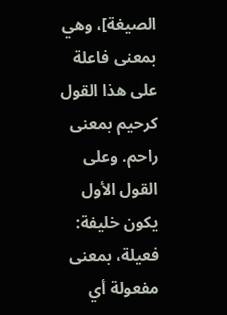الصيغة]، وهي بمعنى فاعلة على هذا القول كرحيم بمعنى راحم. وعلى القول الأول يكون خليفة: فعيلة، بمعنى مفعولة أي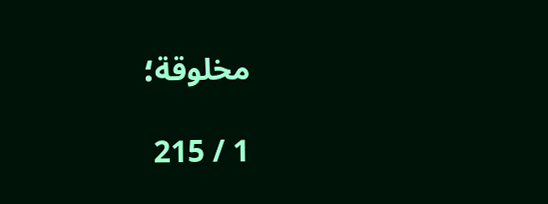مخلوقة؛

1 / 215